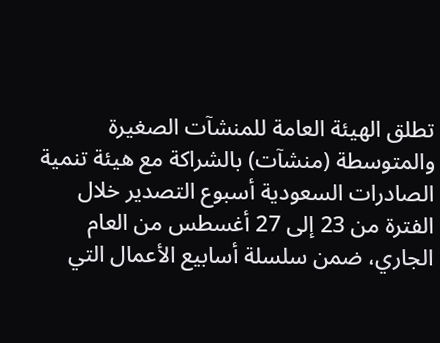تطلق الهيئة العامة للمنشآت الصغيرة والمتوسطة (منشآت) بالشراكة مع هيئة تنمية الصادرات السعودية أسبوع التصدير خلال الفترة من 23 إلى 27 أغسطس من العام الجاري، ضمن سلسلة أسابيع الأعمال التي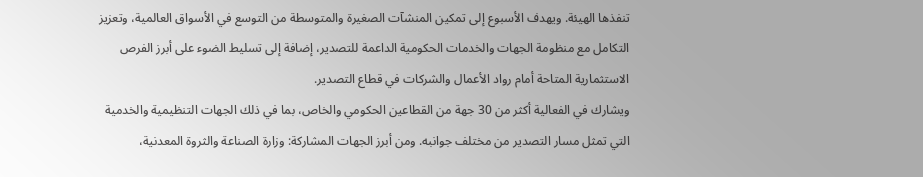تنفذها الهيئة. ويهدف الأسبوع إلى تمكين المنشآت الصغيرة والمتوسطة من التوسع في الأسواق العالمية، وتعزيز التكامل مع منظومة الجهات والخدمات الحكومية الداعمة للتصدير، إضافة إلى تسليط الضوء على أبرز الفرص الاستثمارية المتاحة أمام رواد الأعمال والشركات في قطاع التصدير.
ويشارك في الفعالية أكثر من 30 جهة من القطاعين الحكومي والخاص، بما في ذلك الجهات التنظيمية والخدمية التي تمثل مسار التصدير من مختلف جوانبه. ومن أبرز الجهات المشاركة: وزارة الصناعة والثروة المعدنية،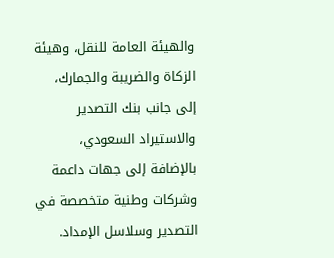والهيئة العامة للنقل، وهيئة الزكاة والضريبة والجمارك، إلى جانب بنك التصدير والاستيراد السعودي، بالإضافة إلى جهات داعمة وشركات وطنية متخصصة في التصدير وسلاسل الإمداد.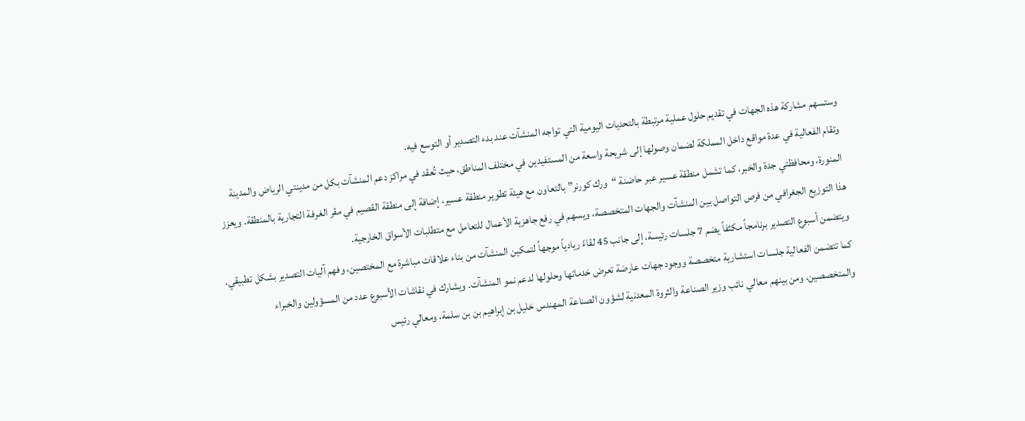وستسهم مشاركة هذه الجهات في تقديم حلول عملية مرتبطة بالتحديات اليومية التي تواجه المنشآت عند بدء التصدير أو التوسع فيه.
وتقام الفعالية في عدة مواقع داخل المملكة لضمان وصولها إلى شريحة واسعة من المستفيدين في مختلف المناطق، حيث تُعقد في مراكز دعم المنشآت بكل من مدينتي الرياض والمدينة المنورة، ومحافظتي جدة والخبر، كما تشمل منطقة عسير عبر حاضنة “ورك كورنر” بالتعاون مع هيئة تطوير منطقة عسير، إضافة إلى منطقة القصيم في مقر الغرفة التجارية بالمنطقة. ويعزز هذا التوزيع الجغرافي من فرص التواصل بين المنشآت والجهات المتخصصة، ويسهم في رفع جاهزية الأعمال للتعامل مع متطلبات الأسواق الخارجية.
ويتضمن أسبوع التصدير برنامجاً مكثفاً يضم 7 جلسات رئيسة، إلى جانب 45 لقاءً ريادياً موجهاً لتمكين المنشآت من بناء علاقات مباشرة مع المختصين، وفهم آليات التصدير بشكل تطبيقي. كما تتضمن الفعالية جلسات استشارية متخصصة ووجود جهات عارضة تعرض خدماتها وحلولها لدعم نمو المنشآت. ويشارك في نقاشات الأسبوع عدد من المسؤولين والخبراء والمتخصصين، ومن بينهم معالي نائب وزير الصناعة والثروة المعدنية لشؤون الصناعة المهندس خليل بن إبراهيم بن بن سلمة، ومعالي رئيس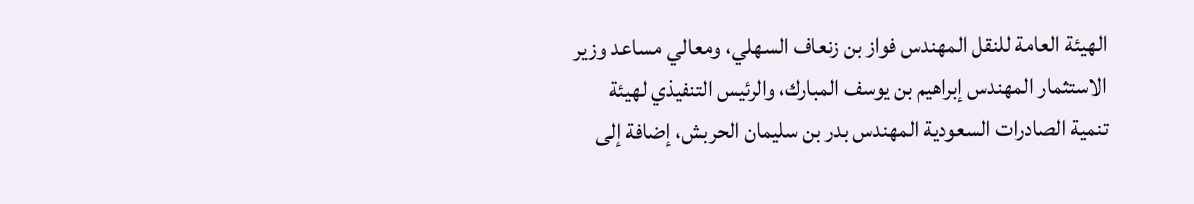الهيئة العامة للنقل المهندس فواز بن زنعاف السهلي، ومعالي مساعد وزير الاستثمار المهندس إبراهيم بن يوسف المبارك، والرئيس التنفيذي لهيئة تنمية الصادرات السعودية المهندس بدر بن سليمان الحربش، إضافة إلى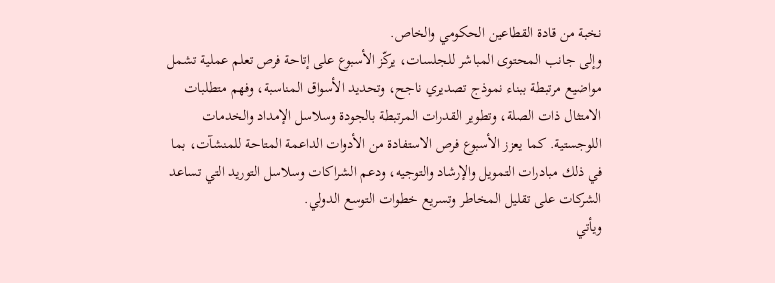نخبة من قادة القطاعين الحكومي والخاص.
وإلى جانب المحتوى المباشر للجلسات، يركّز الأسبوع على إتاحة فرص تعلم عملية تشمل مواضيع مرتبطة ببناء نموذج تصديري ناجح، وتحديد الأسواق المناسبة، وفهم متطلبات الامتثال ذات الصلة، وتطوير القدرات المرتبطة بالجودة وسلاسل الإمداد والخدمات اللوجستية. كما يعزز الأسبوع فرص الاستفادة من الأدوات الداعمة المتاحة للمنشآت، بما في ذلك مبادرات التمويل والإرشاد والتوجيه، ودعم الشراكات وسلاسل التوريد التي تساعد الشركات على تقليل المخاطر وتسريع خطوات التوسع الدولي.
ويأتي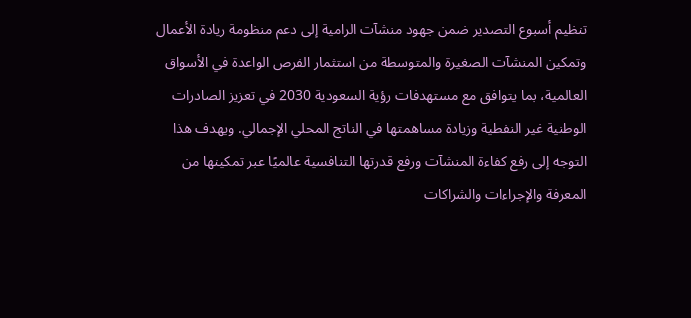تنظيم أسبوع التصدير ضمن جهود منشآت الرامية إلى دعم منظومة ريادة الأعمال وتمكين المنشآت الصغيرة والمتوسطة من استثمار الفرص الواعدة في الأسواق العالمية، بما يتوافق مع مستهدفات رؤية السعودية 2030 في تعزيز الصادرات الوطنية غير النفطية وزيادة مساهمتها في الناتج المحلي الإجمالي. ويهدف هذا التوجه إلى رفع كفاءة المنشآت ورفع قدرتها التنافسية عالميًا عبر تمكينها من المعرفة والإجراءات والشراكات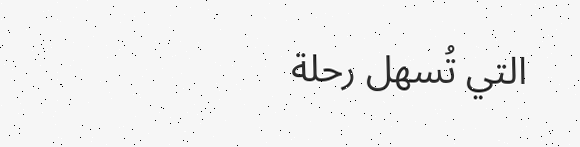التي تُسهل رحلة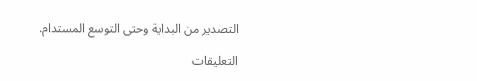التصدير من البداية وحتى التوسع المستدام.

التعليقات